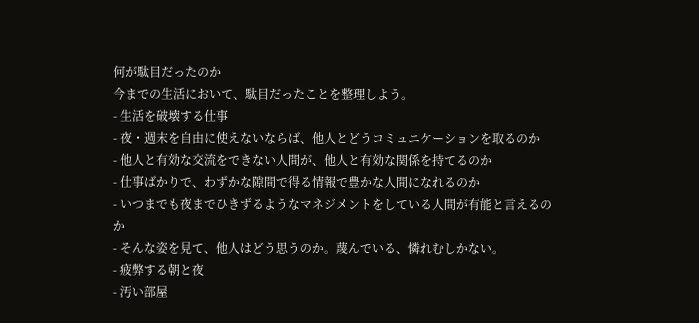何が駄目だったのか
今までの生活において、駄目だったことを整理しよう。
- 生活を破壊する仕事
- 夜・週末を自由に使えないならば、他人とどうコミュニケーションを取るのか
- 他人と有効な交流をできない人間が、他人と有効な関係を持てるのか
- 仕事ばかりで、わずかな隙間で得る情報で豊かな人間になれるのか
- いつまでも夜までひきずるようなマネジメントをしている人間が有能と言えるのか
- そんな姿を見て、他人はどう思うのか。蔑んでいる、憐れむしかない。
- 疲弊する朝と夜
- 汚い部屋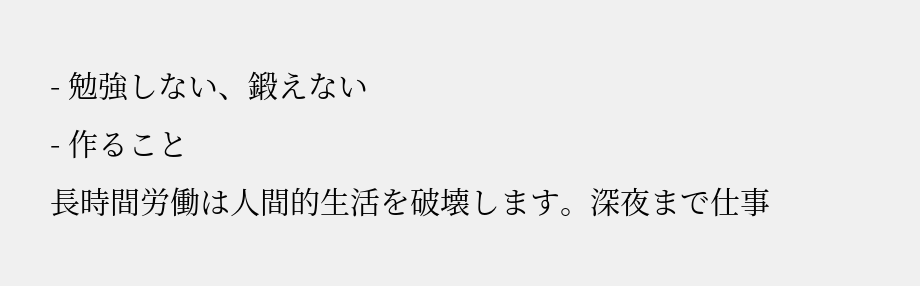- 勉強しない、鍛えない
- 作ること
長時間労働は人間的生活を破壊します。深夜まで仕事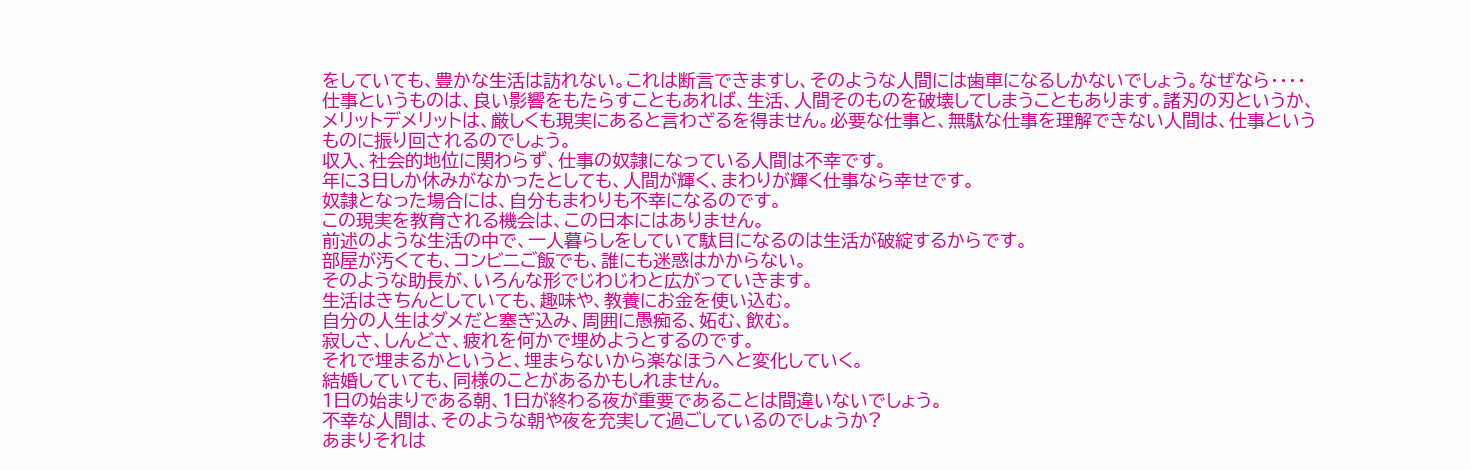をしていても、豊かな生活は訪れない。これは断言できますし、そのような人間には歯車になるしかないでしょう。なぜなら・・・・
仕事というものは、良い影響をもたらすこともあれば、生活、人間そのものを破壊してしまうこともあります。諸刃の刃というか、メリットデメリットは、厳しくも現実にあると言わざるを得ません。必要な仕事と、無駄な仕事を理解できない人間は、仕事というものに振り回されるのでしょう。
収入、社会的地位に関わらず、仕事の奴隷になっている人間は不幸です。
年に3日しか休みがなかったとしても、人間が輝く、まわりが輝く仕事なら幸せです。
奴隷となった場合には、自分もまわりも不幸になるのです。
この現実を教育される機会は、この日本にはありません。
前述のような生活の中で、一人暮らしをしていて駄目になるのは生活が破綻するからです。
部屋が汚くても、コンビニご飯でも、誰にも迷惑はかからない。
そのような助長が、いろんな形でじわじわと広がっていきます。
生活はきちんとしていても、趣味や、教養にお金を使い込む。
自分の人生はダメだと塞ぎ込み、周囲に愚痴る、妬む、飲む。
寂しさ、しんどさ、疲れを何かで埋めようとするのです。
それで埋まるかというと、埋まらないから楽なほうへと変化していく。
結婚していても、同様のことがあるかもしれません。
1日の始まりである朝、1日が終わる夜が重要であることは間違いないでしょう。
不幸な人間は、そのような朝や夜を充実して過ごしているのでしょうか?
あまりそれは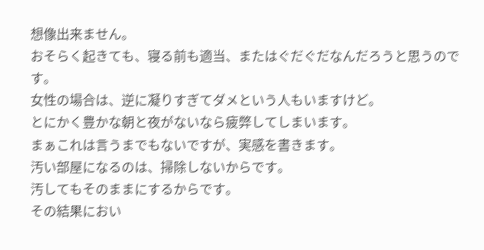想像出来ません。
おそらく起きても、寝る前も適当、またはぐだぐだなんだろうと思うのです。
女性の場合は、逆に凝りすぎてダメという人もいますけど。
とにかく豊かな朝と夜がないなら疲弊してしまいます。
まぁこれは言うまでもないですが、実感を書きます。
汚い部屋になるのは、掃除しないからです。
汚してもそのままにするからです。
その結果におい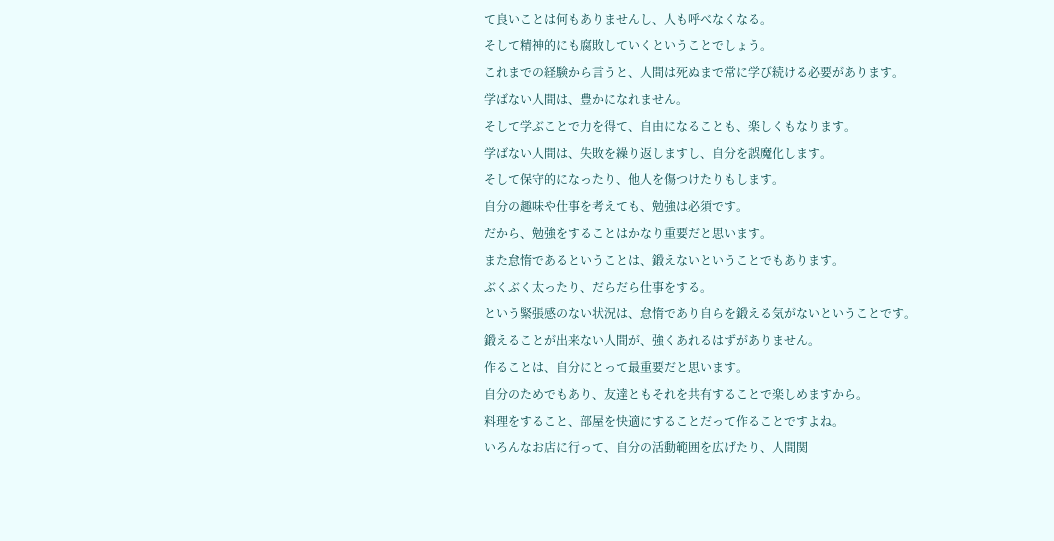て良いことは何もありませんし、人も呼べなくなる。
そして精神的にも腐敗していくということでしょう。
これまでの経験から言うと、人間は死ぬまで常に学び続ける必要があります。
学ばない人間は、豊かになれません。
そして学ぶことで力を得て、自由になることも、楽しくもなります。
学ばない人間は、失敗を繰り返しますし、自分を誤魔化します。
そして保守的になったり、他人を傷つけたりもします。
自分の趣味や仕事を考えても、勉強は必須です。
だから、勉強をすることはかなり重要だと思います。
また怠惰であるということは、鍛えないということでもあります。
ぶくぶく太ったり、だらだら仕事をする。
という緊張感のない状況は、怠惰であり自らを鍛える気がないということです。
鍛えることが出来ない人間が、強くあれるはずがありません。
作ることは、自分にとって最重要だと思います。
自分のためでもあり、友達ともそれを共有することで楽しめますから。
料理をすること、部屋を快適にすることだって作ることですよね。
いろんなお店に行って、自分の活動範囲を広げたり、人間関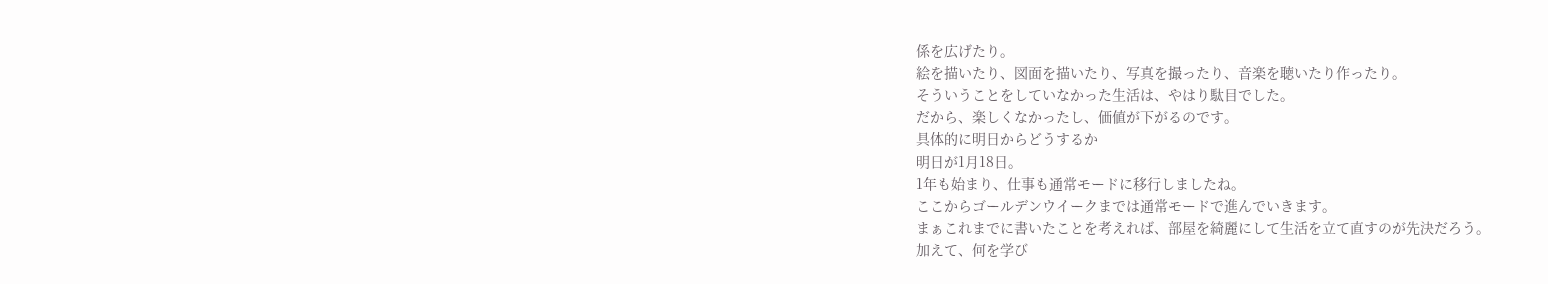係を広げたり。
絵を描いたり、図面を描いたり、写真を撮ったり、音楽を聴いたり作ったり。
そういうことをしていなかった生活は、やはり駄目でした。
だから、楽しくなかったし、価値が下がるのです。
具体的に明日からどうするか
明日が1月18日。
1年も始まり、仕事も通常モードに移行しましたね。
ここからゴールデンウイークまでは通常モードで進んでいきます。
まぁこれまでに書いたことを考えれば、部屋を綺麗にして生活を立て直すのが先決だろう。
加えて、何を学び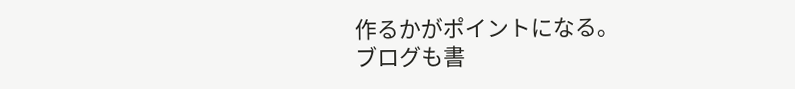作るかがポイントになる。
ブログも書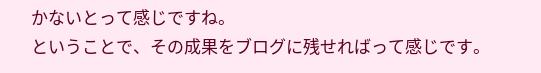かないとって感じですね。
ということで、その成果をブログに残せればって感じです。